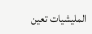المليشيات تعين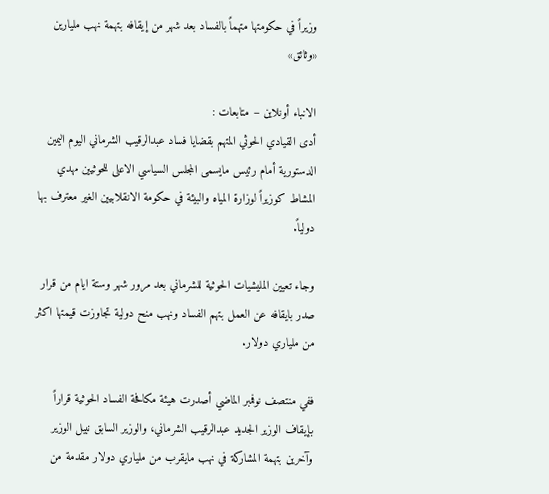وزيراً في حكومتها متهماً بالفساد بعد شهر من إيقافه بتهمة نهب مليارين «وثائق»

الانباء أونلاين – متابعات :
أدى القيادي الحوثي المتهم بقضايا فساد عبدالرقيب الشرماني اليوم اليمين الدستورية أمام رئيس مايسمى المجلس السياسي الاعلى للحوثيين مهدي المشاط كوزيراً لوزارة المياه والبيئة في حكومة الانقلابيين الغير معترف بها دولياً.

وجاء تعيين المليشيات الحوثية للشرماني بعد مرور شهر وستة ايام من قرار صدر بايقافه عن العمل بتهم الفساد ونهب منح دولية تجاوزت قيمتها اكثر من ملياري دولار.

ففي منتصف نوفمبر الماضي أصدرت هيئة مكافحة الفساد الحوثية قراراً بإيقاف الوزير الجديد عبدالرقيب الشرماني، والوزير السابق نبيل الوزير وآخرين بتهمة المشاركة في نهب مايقرب من ملياري دولار مقدمة من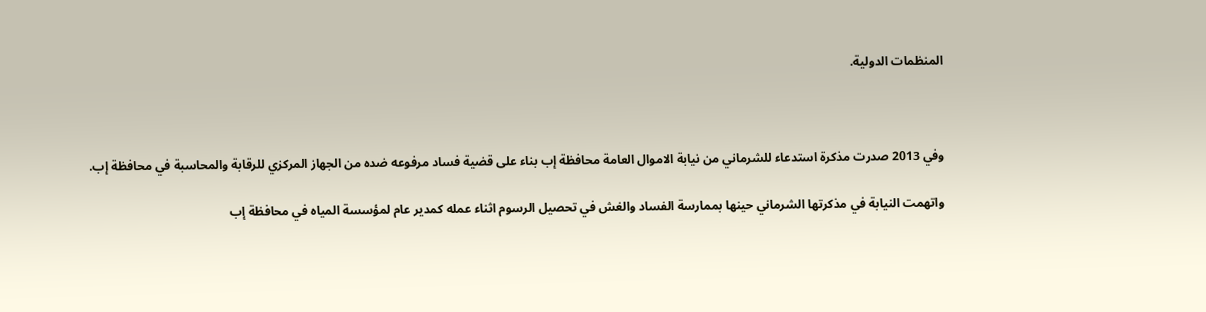المنظمات الدولية.



وفي 2013 صدرت مذكرة استدعاء للشرماني من نيابة الاموال العامة محافظة إب بناء على قضية فساد مرفوعه ضده من الجهاز المركزي للرقابة والمحاسبة في محافظة إب.

واتهمت النيابة في مذكرتها الشرماني حينها بممارسة الفساد والغش في تحصيل الرسوم اثناء عمله كمدير عام لمؤسسة المياه في محافظة إب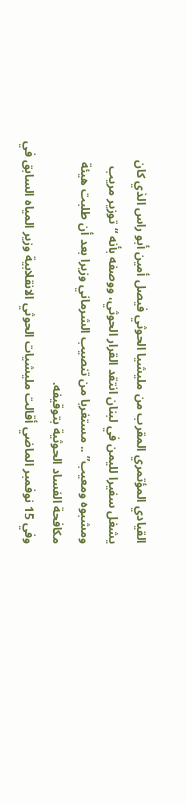القيادي المؤتمري المقرب من مليشيا الحوثي فيصل أمين أبو راس الذي كان يشغل سفيرا لليمن في لبنان انتقد القرار الحوثي، ووصفه بأنه “توزير مريب ومشبوه ومعيب” .. مستغربا من تنصيب الشرماني وزيرا بعد أن طلبت هيئة مكافحة الفساد الحوثية بتوقيفه.
وفي 15 نوفمبر الماضي أقالت مليشيات الحوثي الانقلابية وزير المياه السابق في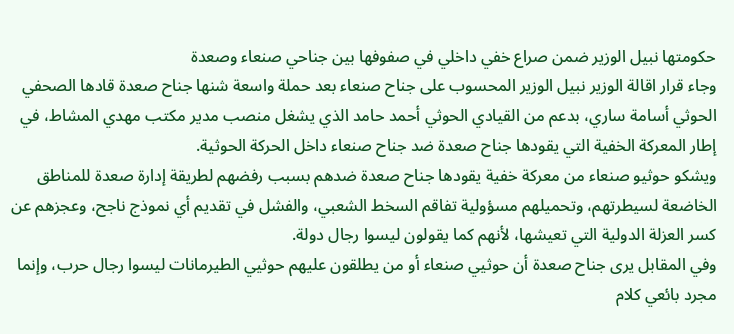حكومتها نبيل الوزير ضمن صراع خفي داخلي في صفوفها بين جناحي صنعاء وصعدة
وجاء قرار اقالة الوزير نبيل الوزير المحسوب على جناح صنعاء بعد حملة واسعة شنها جناح صعدة قادها الصحفي الحوثي أسامة ساري، بدعم من القيادي الحوثي أحمد حامد الذي يشغل منصب مدير مكتب مهدي المشاط، في إطار المعركة الخفية التي يقودها جناح صعدة ضد جناح صنعاء داخل الحركة الحوثية.
ويشكو حوثيو صنعاء من معركة خفية يقودها جناح صعدة ضدهم بسبب رفضهم لطريقة إدارة صعدة للمناطق الخاضعة لسيطرتهم، وتحميلهم مسؤولية تفاقم السخط الشعبي، والفشل في تقديم أي نموذج ناجح، وعجزهم عن كسر العزلة الدولية التي تعيشها، لأنهم كما يقولون ليسوا رجال دولة.
وفي المقابل يرى جناح صعدة أن حوثيي صنعاء أو من يطلقون عليهم حوثيي الطيرمانات ليسوا رجال حرب، وإنما مجرد بائعي كلام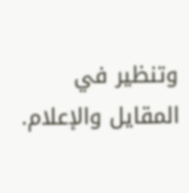وتنظير في المقايل والإعلام.